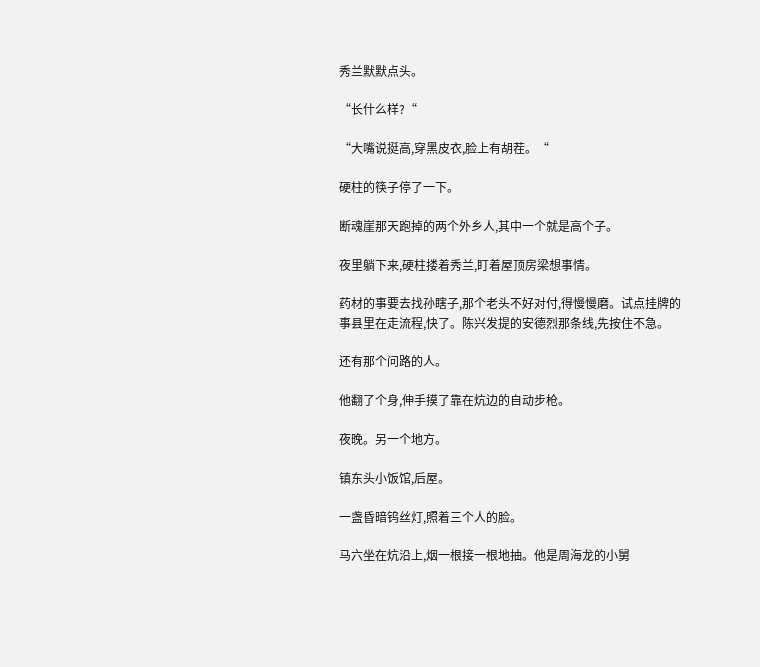秀兰默默点头。

“长什么样?“

“大嘴说挺高,穿黑皮衣,脸上有胡茬。“

硬柱的筷子停了一下。

断魂崖那天跑掉的两个外乡人,其中一个就是高个子。

夜里躺下来,硬柱搂着秀兰,盯着屋顶房梁想事情。

药材的事要去找孙瞎子,那个老头不好对付,得慢慢磨。试点挂牌的事县里在走流程,快了。陈兴发提的安德烈那条线,先按住不急。

还有那个问路的人。

他翻了个身,伸手摸了靠在炕边的自动步枪。

夜晚。另一个地方。

镇东头小饭馆,后屋。

一盏昏暗钨丝灯,照着三个人的脸。

马六坐在炕沿上,烟一根接一根地抽。他是周海龙的小舅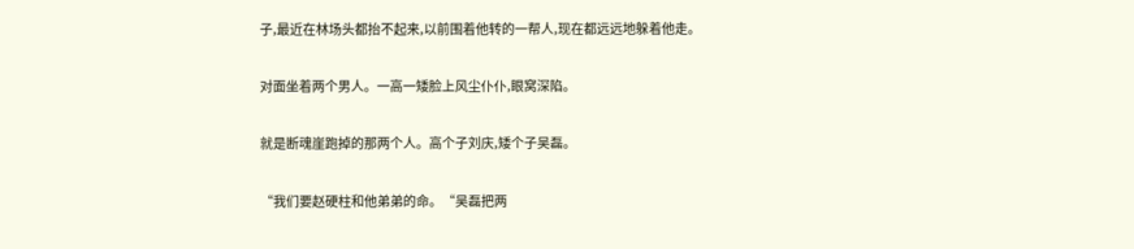子,最近在林场头都抬不起来,以前围着他转的一帮人,现在都远远地躲着他走。

对面坐着两个男人。一高一矮脸上风尘仆仆,眼窝深陷。

就是断魂崖跑掉的那两个人。高个子刘庆,矮个子吴磊。

“我们要赵硬柱和他弟弟的命。“吴磊把两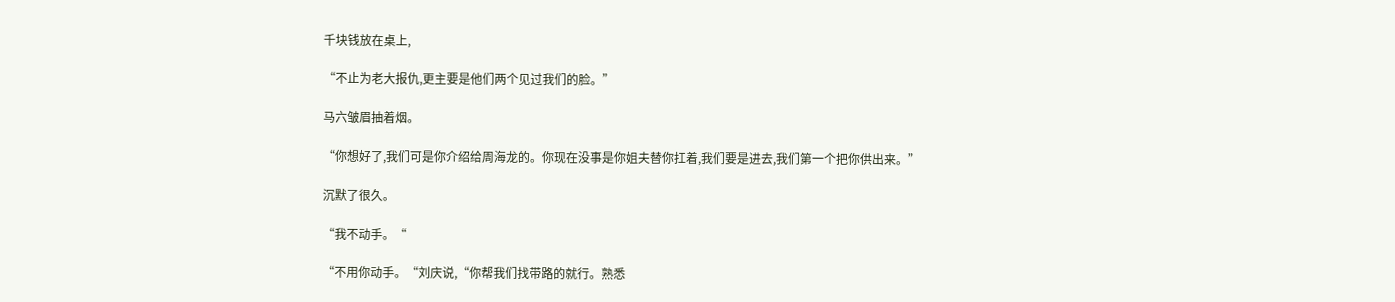千块钱放在桌上,

“不止为老大报仇,更主要是他们两个见过我们的脸。”

马六皱眉抽着烟。

“你想好了,我们可是你介绍给周海龙的。你现在没事是你姐夫替你扛着,我们要是进去,我们第一个把你供出来。”

沉默了很久。

“我不动手。“

“不用你动手。“刘庆说,“你帮我们找带路的就行。熟悉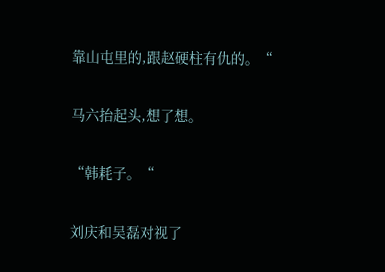靠山屯里的,跟赵硬柱有仇的。“

马六抬起头,想了想。

“韩耗子。“

刘庆和吴磊对视了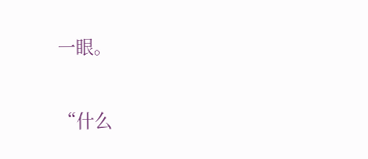一眼。

“什么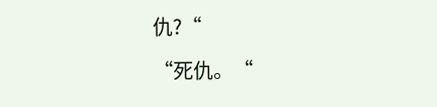仇?“

“死仇。“